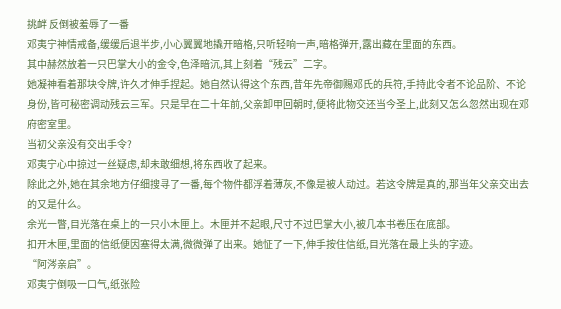挑衅 反倒被羞辱了一番
邓夷宁神情戒备,缓缓后退半步,小心翼翼地撬开暗格,只听轻响一声,暗格弹开,露出藏在里面的东西。
其中赫然放着一只巴掌大小的金令,色泽暗沉,其上刻着“残云”二字。
她凝神看着那块令牌,许久才伸手捏起。她自然认得这个东西,昔年先帝御赐邓氏的兵符,手持此令者不论品阶、不论身份,皆可秘密调动残云三军。只是早在二十年前,父亲卸甲回朝时,便将此物交还当今圣上,此刻又怎么忽然出现在邓府密室里。
当初父亲没有交出手令?
邓夷宁心中掠过一丝疑虑,却未敢细想,将东西收了起来。
除此之外,她在其余地方仔细搜寻了一番,每个物件都浮着薄灰,不像是被人动过。若这令牌是真的,那当年父亲交出去的又是什么。
余光一瞥,目光落在桌上的一只小木匣上。木匣并不起眼,尺寸不过巴掌大小,被几本书卷压在底部。
扣开木匣,里面的信纸便因塞得太满,微微弹了出来。她怔了一下,伸手按住信纸,目光落在最上头的字迹。
“阿涔亲启”。
邓夷宁倒吸一口气,纸张险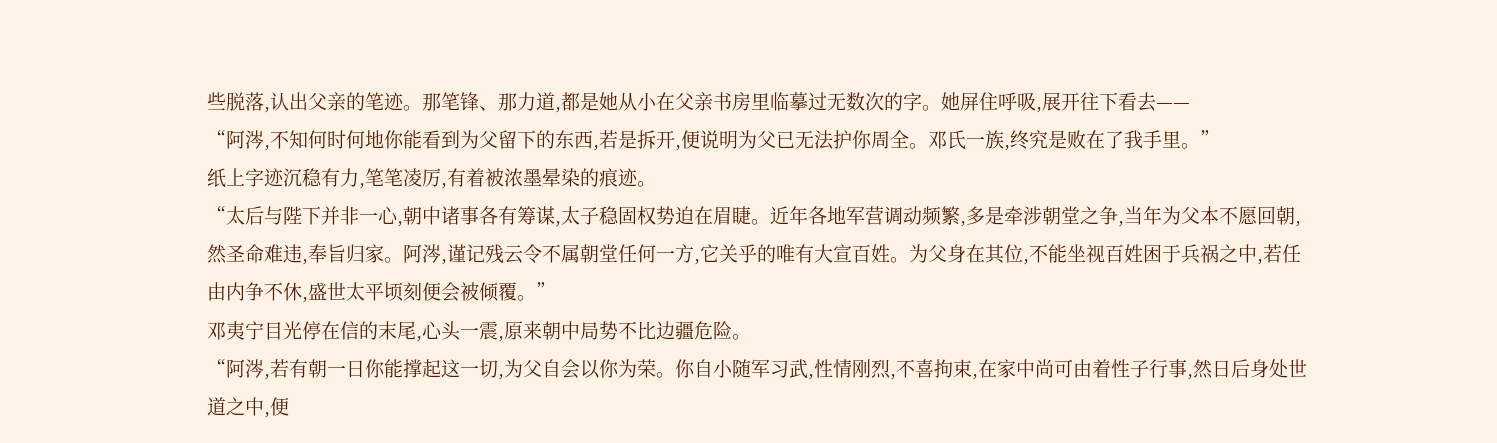些脱落,认出父亲的笔迹。那笔锋、那力道,都是她从小在父亲书房里临摹过无数次的字。她屏住呼吸,展开往下看去——
“阿涔,不知何时何地你能看到为父留下的东西,若是拆开,便说明为父已无法护你周全。邓氏一族,终究是败在了我手里。”
纸上字迹沉稳有力,笔笔凌厉,有着被浓墨晕染的痕迹。
“太后与陛下并非一心,朝中诸事各有筹谋,太子稳固权势迫在眉睫。近年各地军营调动频繁,多是牵涉朝堂之争,当年为父本不愿回朝,然圣命难违,奉旨归家。阿涔,谨记残云令不属朝堂任何一方,它关乎的唯有大宣百姓。为父身在其位,不能坐视百姓困于兵祸之中,若任由内争不休,盛世太平顷刻便会被倾覆。”
邓夷宁目光停在信的末尾,心头一震,原来朝中局势不比边疆危险。
“阿涔,若有朝一日你能撑起这一切,为父自会以你为荣。你自小随军习武,性情刚烈,不喜拘束,在家中尚可由着性子行事,然日后身处世道之中,便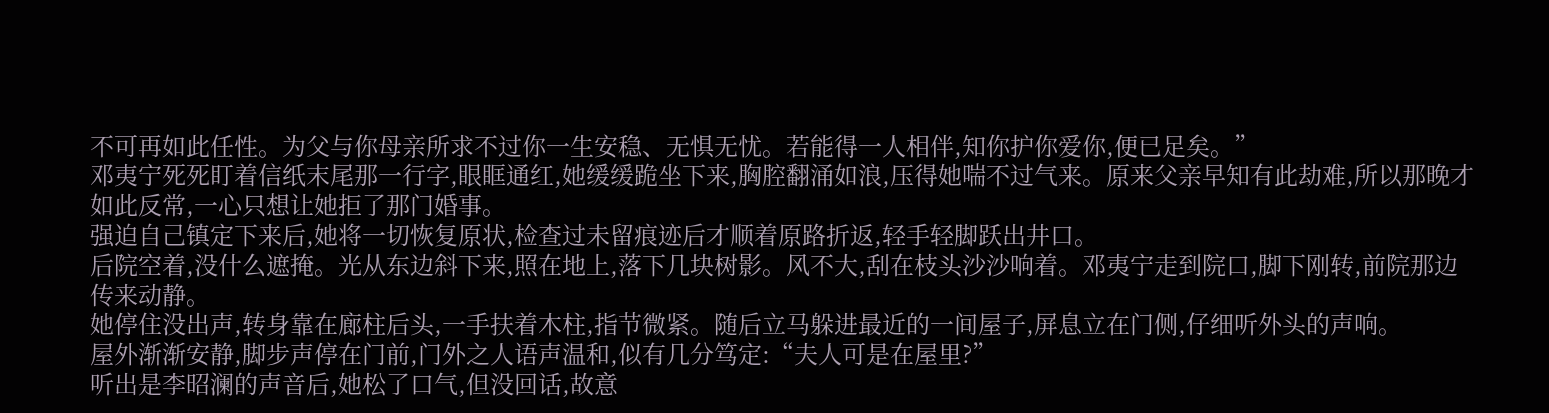不可再如此任性。为父与你母亲所求不过你一生安稳、无惧无忧。若能得一人相伴,知你护你爱你,便已足矣。”
邓夷宁死死盯着信纸末尾那一行字,眼眶通红,她缓缓跪坐下来,胸腔翻涌如浪,压得她喘不过气来。原来父亲早知有此劫难,所以那晚才如此反常,一心只想让她拒了那门婚事。
强迫自己镇定下来后,她将一切恢复原状,检查过未留痕迹后才顺着原路折返,轻手轻脚跃出井口。
后院空着,没什么遮掩。光从东边斜下来,照在地上,落下几块树影。风不大,刮在枝头沙沙响着。邓夷宁走到院口,脚下刚转,前院那边传来动静。
她停住没出声,转身靠在廊柱后头,一手扶着木柱,指节微紧。随后立马躲进最近的一间屋子,屏息立在门侧,仔细听外头的声响。
屋外渐渐安静,脚步声停在门前,门外之人语声温和,似有几分笃定:“夫人可是在屋里?”
听出是李昭澜的声音后,她松了口气,但没回话,故意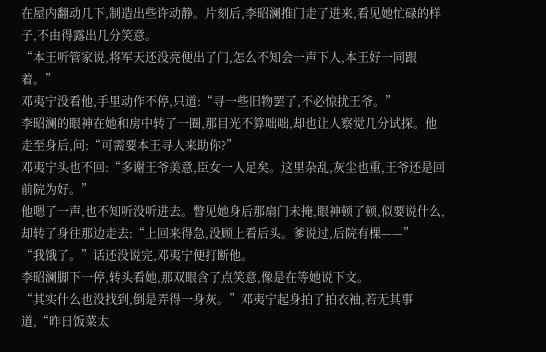在屋内翻动几下,制造出些许动静。片刻后,李昭澜推门走了进来,看见她忙碌的样子,不由得露出几分笑意。
“本王听管家说,将军天还没亮便出了门,怎么不知会一声下人,本王好一同跟着。”
邓夷宁没看他,手里动作不停,只道:“寻一些旧物罢了,不必惊扰王爷。”
李昭澜的眼神在她和房中转了一圈,那目光不算咄咄,却也让人察觉几分试探。他走至身后,问:“可需要本王寻人来助你?”
邓夷宁头也不回:“多谢王爷美意,臣女一人足矣。这里杂乱,灰尘也重,王爷还是回前院为好。”
他嗯了一声,也不知听没听进去。瞥见她身后那扇门未掩,眼神顿了顿,似要说什么,却转了身往那边走去:“上回来得急,没顾上看后头。爹说过,后院有棵——”
“我饿了。”话还没说完,邓夷宁便打断他。
李昭澜脚下一停,转头看她,那双眼含了点笑意,像是在等她说下文。
“其实什么也没找到,倒是弄得一身灰。”邓夷宁起身拍了拍衣袖,若无其事道,“昨日饭菜太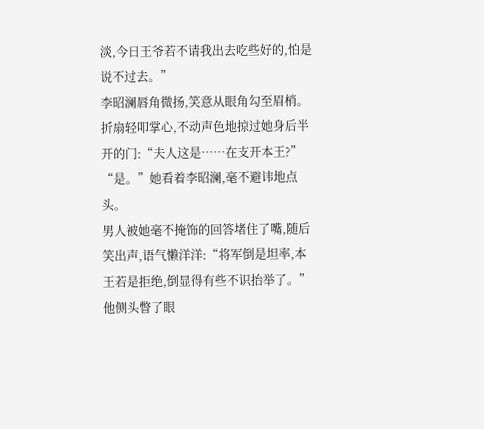淡,今日王爷若不请我出去吃些好的,怕是说不过去。”
李昭澜唇角微扬,笑意从眼角勾至眉梢。折扇轻叩掌心,不动声色地掠过她身后半开的门:“夫人这是……在支开本王?”
“是。”她看着李昭澜,毫不避讳地点头。
男人被她毫不掩饰的回答堵住了嘴,随后笑出声,语气懒洋洋:“将军倒是坦率,本王若是拒绝,倒显得有些不识抬举了。”
他侧头瞥了眼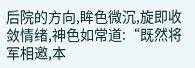后院的方向,眸色微沉,旋即收敛情绪,神色如常道:“既然将军相邀,本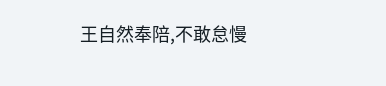王自然奉陪,不敢怠慢